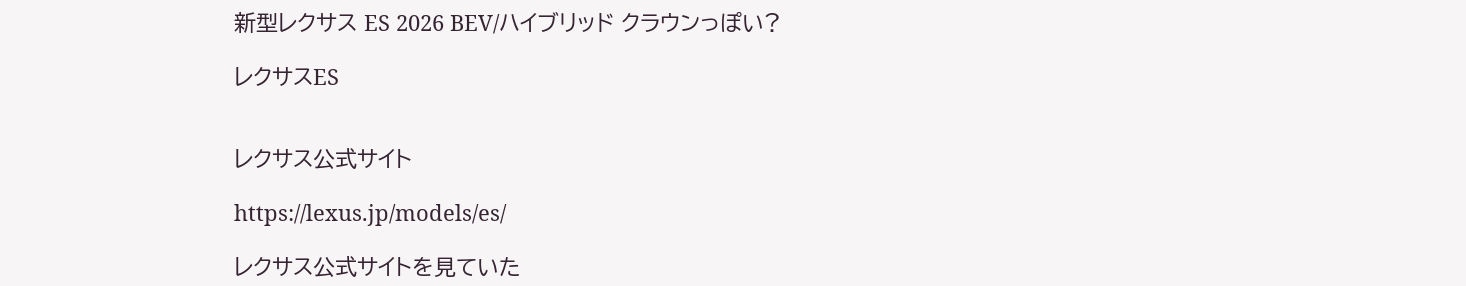新型レクサス ES 2026 BEV/ハイブリッド クラウンっぽい?

レクサスES


レクサス公式サイト

https://lexus.jp/models/es/

レクサス公式サイトを見ていた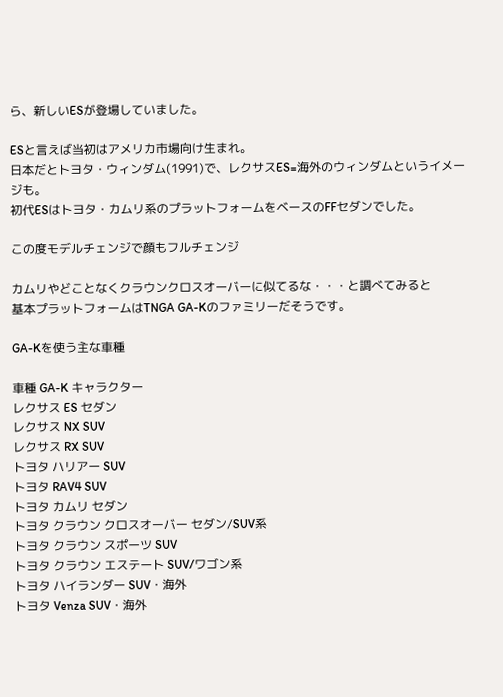ら、新しいESが登場していました。

ESと言えば当初はアメリカ市場向け生まれ。
日本だとトヨタ・ウィンダム(1991)で、レクサスES=海外のウィンダムというイメージも。
初代ESはトヨタ・カムリ系のプラットフォームをベースのFFセダンでした。

この度モデルチェンジで顔もフルチェンジ

カムリやどことなくクラウンクロスオーバーに似てるな・・・と調べてみると
基本プラットフォームはTNGA GA-Kのファミリーだそうです。

GA-Kを使う主な車種

車種 GA-K キャラクター
レクサス ES セダン
レクサス NX SUV
レクサス RX SUV
トヨタ ハリアー SUV
トヨタ RAV4 SUV
トヨタ カムリ セダン
トヨタ クラウン クロスオーバー セダン/SUV系
トヨタ クラウン スポーツ SUV
トヨタ クラウン エステート SUV/ワゴン系
トヨタ ハイランダー SUV・海外
トヨタ Venza SUV・海外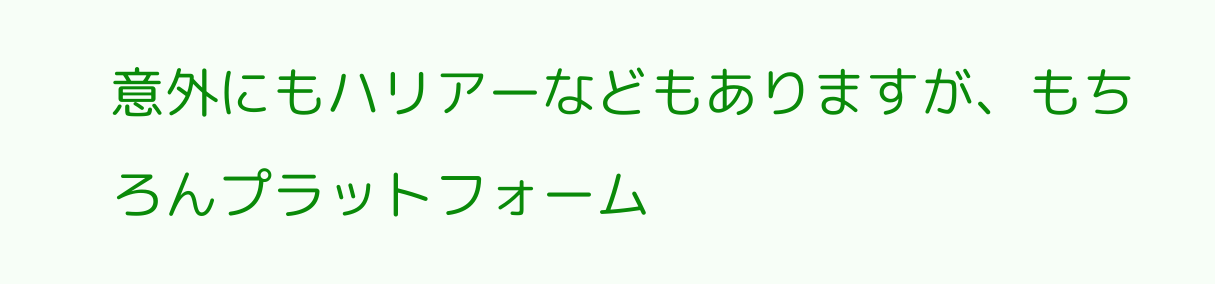意外にもハリアーなどもありますが、もちろんプラットフォーム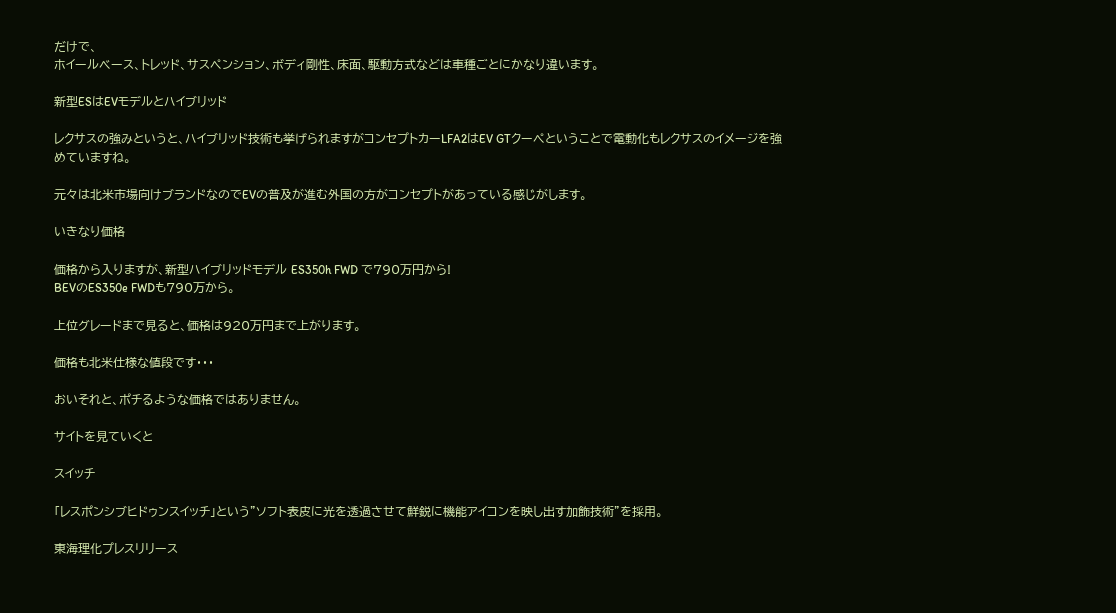だけで、
ホイールベース、トレッド、サスペンション、ボディ剛性、床面、駆動方式などは車種ごとにかなり違います。

新型ESはEVモデルとハイブリッド

レクサスの強みというと、ハイブリッド技術も挙げられますがコンセプトカーLFA2はEV GTクーペということで電動化もレクサスのイメージを強めていますね。

元々は北米市場向けブランドなのでEVの普及が進む外国の方がコンセプトがあっている感じがします。

いきなり価格

価格から入りますが、新型ハイブリッドモデル ES350h FWD で790万円から!
BEVのES350e FWDも790万から。

上位グレードまで見ると、価格は920万円まで上がります。

価格も北米仕様な値段です・・・

おいそれと、ポチるような価格ではありません。

サイトを見ていくと

スイッチ

「レスポンシブヒドゥンスイッチ」という"ソフト表皮に光を透過させて鮮鋭に機能アイコンを映し出す加飾技術"を採用。

東海理化プレスリリース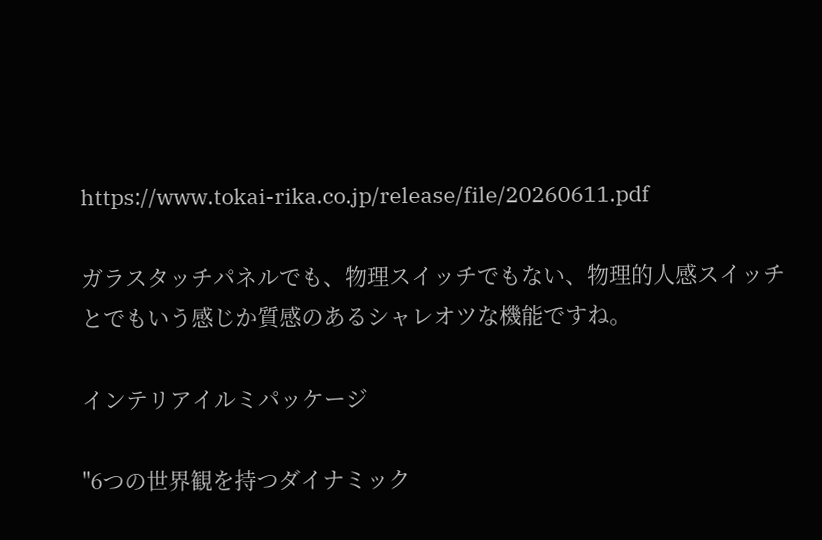https://www.tokai-rika.co.jp/release/file/20260611.pdf

ガラスタッチパネルでも、物理スイッチでもない、物理的人感スイッチとでもいう感じか質感のあるシャレオツな機能ですね。

インテリアイルミパッケージ

"6つの世界観を持つダイナミック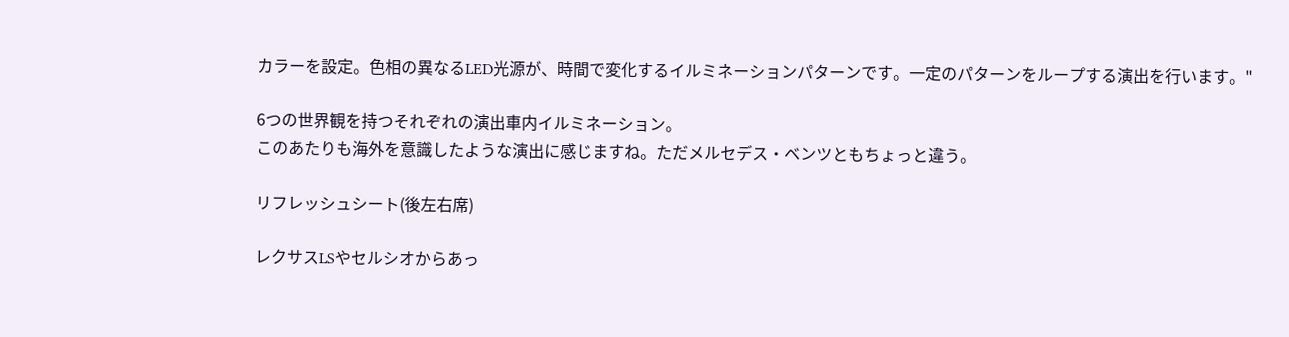カラーを設定。色相の異なるLED光源が、時間で変化するイルミネーションパターンです。一定のパターンをループする演出を行います。"

6つの世界観を持つそれぞれの演出車内イルミネーション。
このあたりも海外を意識したような演出に感じますね。ただメルセデス・ベンツともちょっと違う。

リフレッシュシート(後左右席)

レクサスLSやセルシオからあっ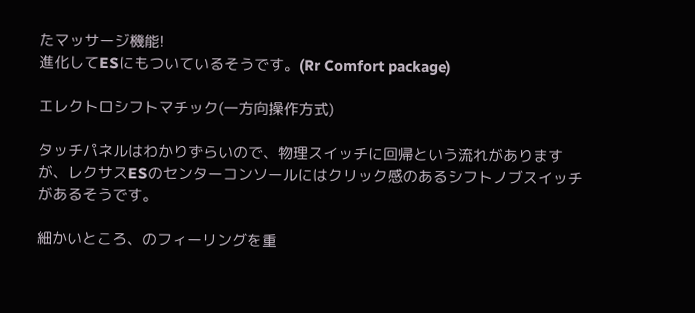たマッサージ機能!
進化してESにもついているそうです。(Rr Comfort package)

エレクトロシフトマチック(一方向操作方式)

タッチパネルはわかりずらいので、物理スイッチに回帰という流れがありますが、レクサスESのセンターコンソールにはクリック感のあるシフトノブスイッチがあるそうです。

細かいところ、のフィーリングを重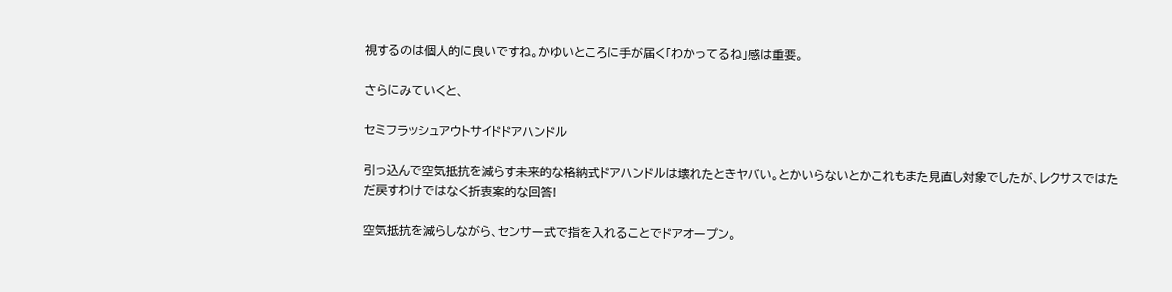視するのは個人的に良いですね。かゆいところに手が届く「わかってるね」感は重要。

さらにみていくと、

セミフラッシュアウトサイドドアハンドル

引っ込んで空気抵抗を減らす未来的な格納式ドアハンドルは壊れたときヤバい。とかいらないとかこれもまた見直し対象でしたが、レクサスではただ戻すわけではなく折衷案的な回答!

空気抵抗を減らしながら、センサー式で指を入れることでドアオープン。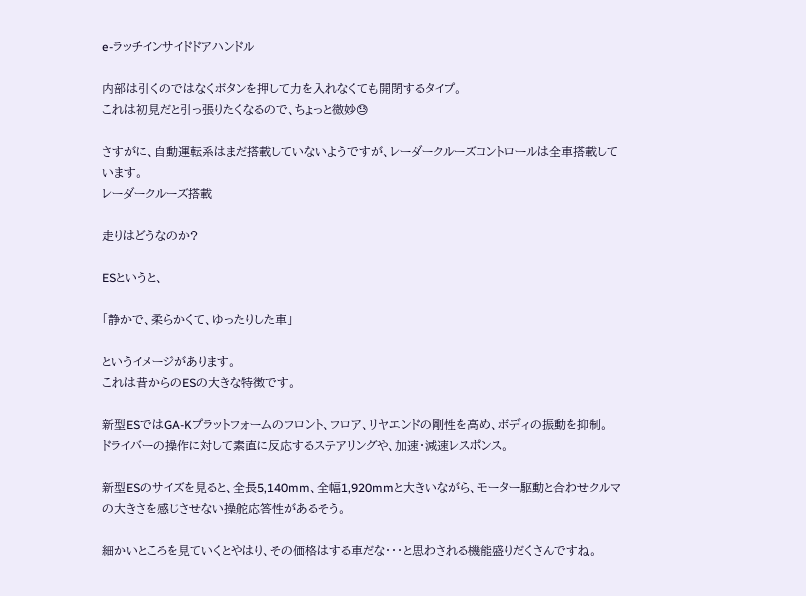e-ラッチインサイドドアハンドル

内部は引くのではなくボタンを押して力を入れなくても開閉するタイプ。
これは初見だと引っ張りたくなるので、ちょっと微妙😓

さすがに、自動運転系はまだ搭載していないようですが、レーダークルーズコントロールは全車搭載しています。
レーダークルーズ搭載

走りはどうなのか?

ESというと、

「静かで、柔らかくて、ゆったりした車」

というイメージがあります。
これは昔からのESの大きな特徴です。

新型ESではGA-Kプラットフォームのフロント、フロア、リヤエンドの剛性を高め、ボディの振動を抑制。
ドライバーの操作に対して素直に反応するステアリングや、加速・減速レスポンス。

新型ESのサイズを見ると、全長5,140mm、全幅1,920mmと大きいながら、モーター駆動と合わせクルマの大きさを感じさせない操舵応答性があるそう。

細かいところを見ていくとやはり、その価格はする車だな・・・と思わされる機能盛りだくさんですね。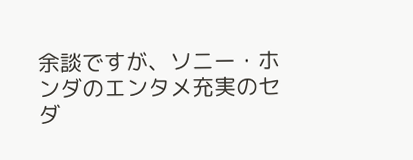余談ですが、ソニー・ホンダのエンタメ充実のセダ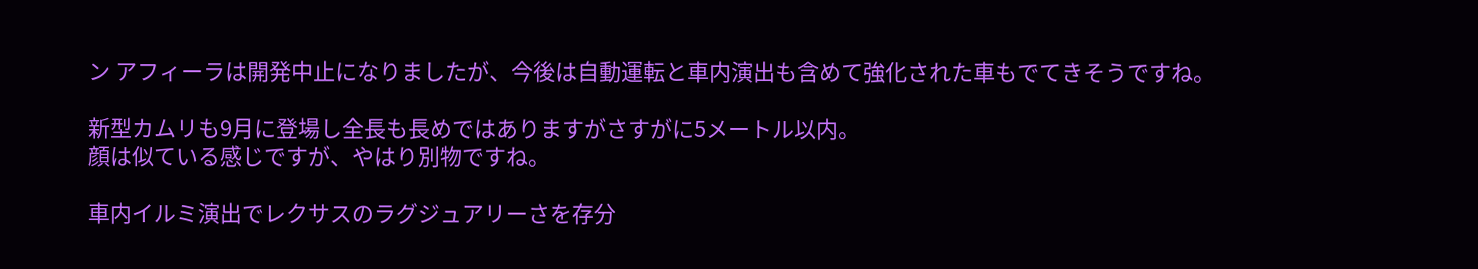ン アフィーラは開発中止になりましたが、今後は自動運転と車内演出も含めて強化された車もでてきそうですね。

新型カムリも9月に登場し全長も長めではありますがさすがに5メートル以内。
顔は似ている感じですが、やはり別物ですね。

車内イルミ演出でレクサスのラグジュアリーさを存分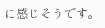に感じそうです。